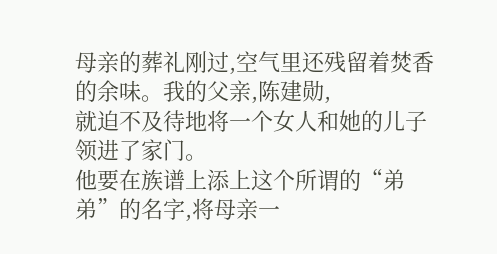母亲的葬礼刚过,空气里还残留着焚香的余味。我的父亲,陈建勋,
就迫不及待地将一个女人和她的儿子领进了家门。
他要在族谱上添上这个所谓的“弟弟”的名字,将母亲一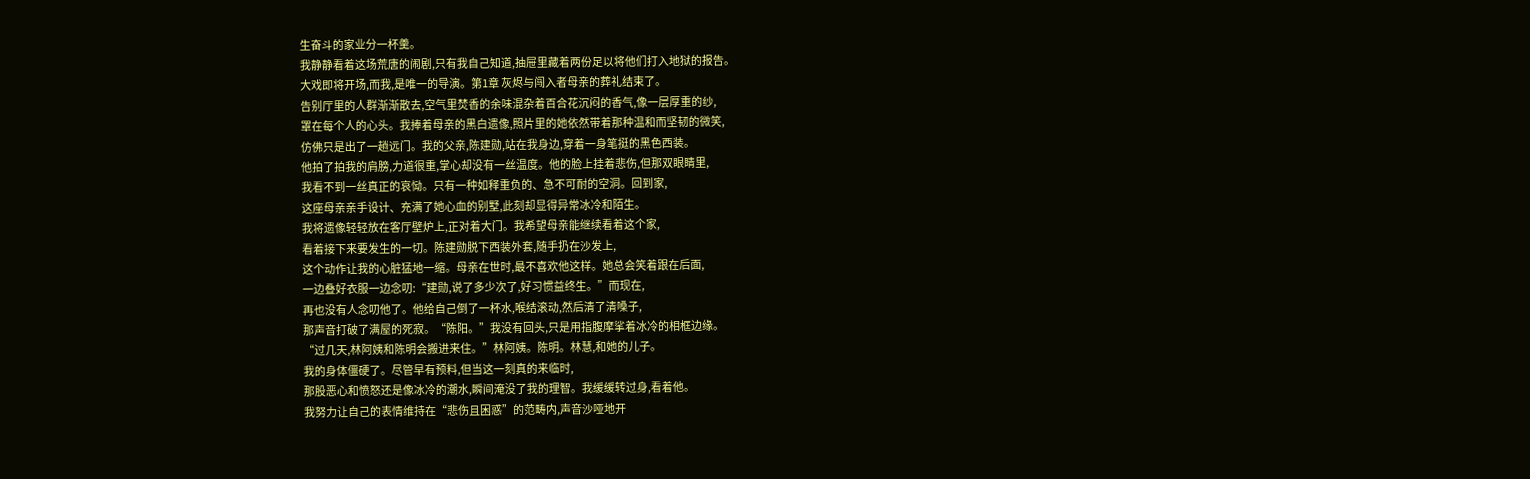生奋斗的家业分一杯羹。
我静静看着这场荒唐的闹剧,只有我自己知道,抽屉里藏着两份足以将他们打入地狱的报告。
大戏即将开场,而我,是唯一的导演。第1章 灰烬与闯入者母亲的葬礼结束了。
告别厅里的人群渐渐散去,空气里焚香的余味混杂着百合花沉闷的香气,像一层厚重的纱,
罩在每个人的心头。我捧着母亲的黑白遗像,照片里的她依然带着那种温和而坚韧的微笑,
仿佛只是出了一趟远门。我的父亲,陈建勋,站在我身边,穿着一身笔挺的黑色西装。
他拍了拍我的肩膀,力道很重,掌心却没有一丝温度。他的脸上挂着悲伤,但那双眼睛里,
我看不到一丝真正的哀恸。只有一种如释重负的、急不可耐的空洞。回到家,
这座母亲亲手设计、充满了她心血的别墅,此刻却显得异常冰冷和陌生。
我将遗像轻轻放在客厅壁炉上,正对着大门。我希望母亲能继续看着这个家,
看着接下来要发生的一切。陈建勋脱下西装外套,随手扔在沙发上,
这个动作让我的心脏猛地一缩。母亲在世时,最不喜欢他这样。她总会笑着跟在后面,
一边叠好衣服一边念叨:“建勋,说了多少次了,好习惯益终生。”而现在,
再也没有人念叨他了。他给自己倒了一杯水,喉结滚动,然后清了清嗓子,
那声音打破了满屋的死寂。“陈阳。”我没有回头,只是用指腹摩挲着冰冷的相框边缘。
“过几天,林阿姨和陈明会搬进来住。”林阿姨。陈明。林慧,和她的儿子。
我的身体僵硬了。尽管早有预料,但当这一刻真的来临时,
那股恶心和愤怒还是像冰冷的潮水,瞬间淹没了我的理智。我缓缓转过身,看着他。
我努力让自己的表情维持在“悲伤且困惑”的范畴内,声音沙哑地开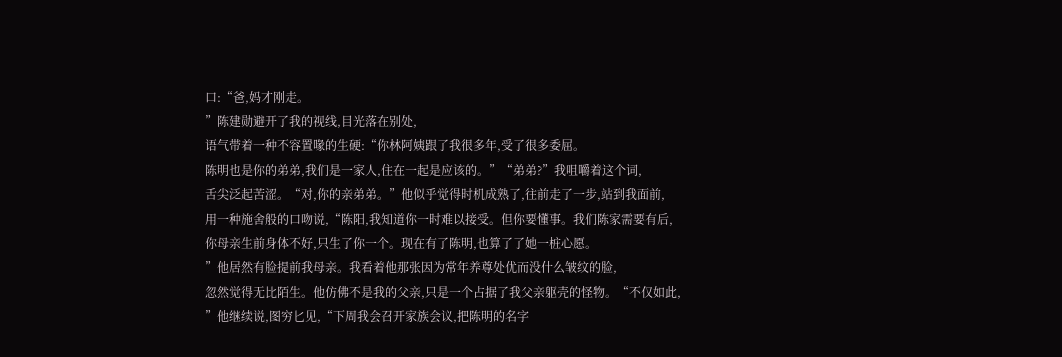口:“爸,妈才刚走。
”陈建勋避开了我的视线,目光落在别处,
语气带着一种不容置喙的生硬:“你林阿姨跟了我很多年,受了很多委屈。
陈明也是你的弟弟,我们是一家人,住在一起是应该的。”“弟弟?”我咀嚼着这个词,
舌尖泛起苦涩。“对,你的亲弟弟。”他似乎觉得时机成熟了,往前走了一步,站到我面前,
用一种施舍般的口吻说,“陈阳,我知道你一时难以接受。但你要懂事。我们陈家需要有后,
你母亲生前身体不好,只生了你一个。现在有了陈明,也算了了她一桩心愿。
”他居然有脸提前我母亲。我看着他那张因为常年养尊处优而没什么皱纹的脸,
忽然觉得无比陌生。他仿佛不是我的父亲,只是一个占据了我父亲躯壳的怪物。“不仅如此,
”他继续说,图穷匕见,“下周我会召开家族会议,把陈明的名字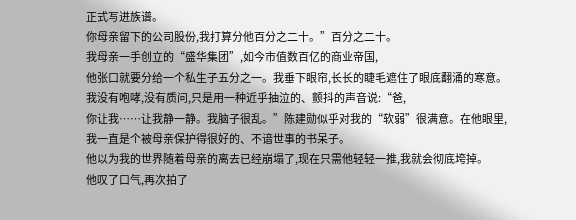正式写进族谱。
你母亲留下的公司股份,我打算分他百分之二十。”百分之二十。
我母亲一手创立的“盛华集团”,如今市值数百亿的商业帝国,
他张口就要分给一个私生子五分之一。我垂下眼帘,长长的睫毛遮住了眼底翻涌的寒意。
我没有咆哮,没有质问,只是用一种近乎抽泣的、颤抖的声音说:“爸,
你让我……让我静一静。我脑子很乱。”陈建勋似乎对我的“软弱”很满意。在他眼里,
我一直是个被母亲保护得很好的、不谙世事的书呆子。
他以为我的世界随着母亲的离去已经崩塌了,现在只需他轻轻一推,我就会彻底垮掉。
他叹了口气,再次拍了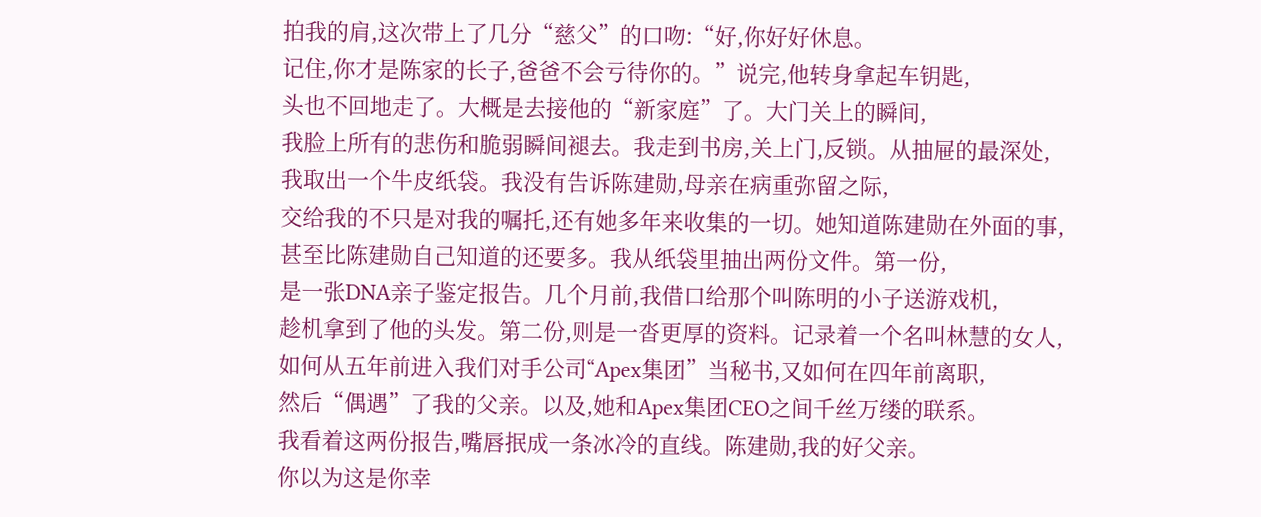拍我的肩,这次带上了几分“慈父”的口吻:“好,你好好休息。
记住,你才是陈家的长子,爸爸不会亏待你的。”说完,他转身拿起车钥匙,
头也不回地走了。大概是去接他的“新家庭”了。大门关上的瞬间,
我脸上所有的悲伤和脆弱瞬间褪去。我走到书房,关上门,反锁。从抽屉的最深处,
我取出一个牛皮纸袋。我没有告诉陈建勋,母亲在病重弥留之际,
交给我的不只是对我的嘱托,还有她多年来收集的一切。她知道陈建勋在外面的事,
甚至比陈建勋自己知道的还要多。我从纸袋里抽出两份文件。第一份,
是一张DNA亲子鉴定报告。几个月前,我借口给那个叫陈明的小子送游戏机,
趁机拿到了他的头发。第二份,则是一沓更厚的资料。记录着一个名叫林慧的女人,
如何从五年前进入我们对手公司“Apex集团”当秘书,又如何在四年前离职,
然后“偶遇”了我的父亲。以及,她和Apex集团CEO之间千丝万缕的联系。
我看着这两份报告,嘴唇抿成一条冰冷的直线。陈建勋,我的好父亲。
你以为这是你幸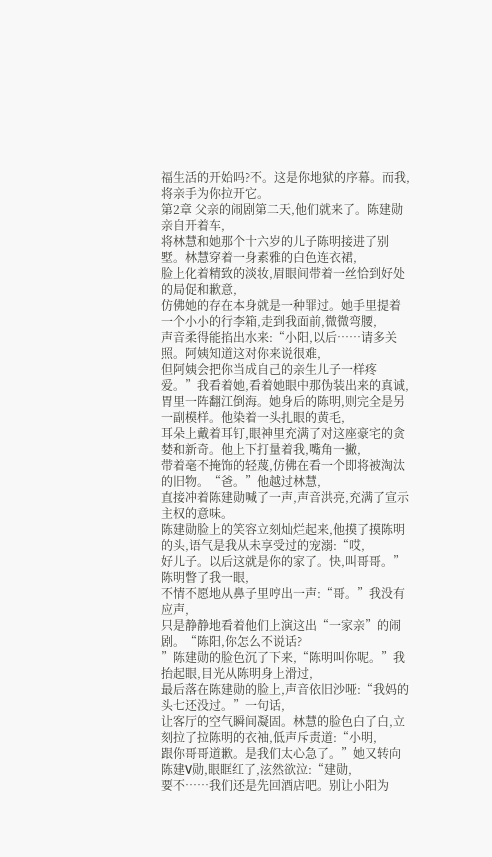福生活的开始吗?不。这是你地狱的序幕。而我,将亲手为你拉开它。
第2章 父亲的闹剧第二天,他们就来了。陈建勋亲自开着车,
将林慧和她那个十六岁的儿子陈明接进了别墅。林慧穿着一身素雅的白色连衣裙,
脸上化着精致的淡妆,眉眼间带着一丝恰到好处的局促和歉意,
仿佛她的存在本身就是一种罪过。她手里提着一个小小的行李箱,走到我面前,微微弯腰,
声音柔得能掐出水来:“小阳,以后……请多关照。阿姨知道这对你来说很难,
但阿姨会把你当成自己的亲生儿子一样疼爱。”我看着她,看着她眼中那伪装出来的真诚,
胃里一阵翻江倒海。她身后的陈明,则完全是另一副模样。他染着一头扎眼的黄毛,
耳朵上戴着耳钉,眼神里充满了对这座豪宅的贪婪和新奇。他上下打量着我,嘴角一撇,
带着毫不掩饰的轻蔑,仿佛在看一个即将被淘汰的旧物。“爸。”他越过林慧,
直接冲着陈建勋喊了一声,声音洪亮,充满了宣示主权的意味。
陈建勋脸上的笑容立刻灿烂起来,他摸了摸陈明的头,语气是我从未享受过的宠溺:“哎,
好儿子。以后这就是你的家了。快,叫哥哥。”陈明瞥了我一眼,
不情不愿地从鼻子里哼出一声:“哥。”我没有应声,
只是静静地看着他们上演这出“一家亲”的闹剧。“陈阳,你怎么不说话?
”陈建勋的脸色沉了下来,“陈明叫你呢。”我抬起眼,目光从陈明身上滑过,
最后落在陈建勋的脸上,声音依旧沙哑:“我妈的头七还没过。”一句话,
让客厅的空气瞬间凝固。林慧的脸色白了白,立刻拉了拉陈明的衣袖,低声斥责道:“小明,
跟你哥哥道歉。是我们太心急了。”她又转向陈建V勋,眼眶红了,泫然欲泣:“建勋,
要不……我们还是先回酒店吧。别让小阳为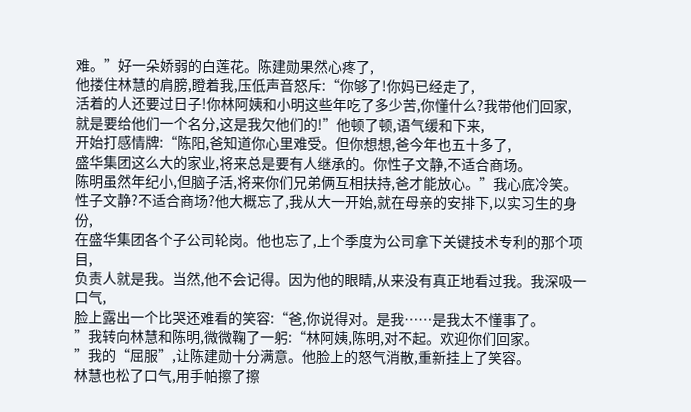难。”好一朵娇弱的白莲花。陈建勋果然心疼了,
他搂住林慧的肩膀,瞪着我,压低声音怒斥:“你够了!你妈已经走了,
活着的人还要过日子!你林阿姨和小明这些年吃了多少苦,你懂什么?我带他们回家,
就是要给他们一个名分,这是我欠他们的!”他顿了顿,语气缓和下来,
开始打感情牌:“陈阳,爸知道你心里难受。但你想想,爸今年也五十多了,
盛华集团这么大的家业,将来总是要有人继承的。你性子文静,不适合商场。
陈明虽然年纪小,但脑子活,将来你们兄弟俩互相扶持,爸才能放心。”我心底冷笑。
性子文静?不适合商场?他大概忘了,我从大一开始,就在母亲的安排下,以实习生的身份,
在盛华集团各个子公司轮岗。他也忘了,上个季度为公司拿下关键技术专利的那个项目,
负责人就是我。当然,他不会记得。因为他的眼睛,从来没有真正地看过我。我深吸一口气,
脸上露出一个比哭还难看的笑容:“爸,你说得对。是我……是我太不懂事了。
”我转向林慧和陈明,微微鞠了一躬:“林阿姨,陈明,对不起。欢迎你们回家。
”我的“屈服”,让陈建勋十分满意。他脸上的怒气消散,重新挂上了笑容。
林慧也松了口气,用手帕擦了擦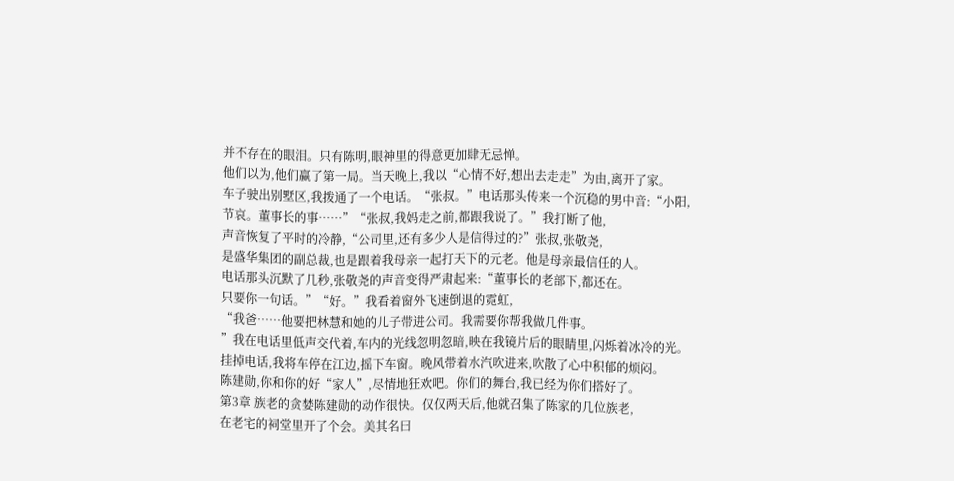并不存在的眼泪。只有陈明,眼神里的得意更加肆无忌惮。
他们以为,他们赢了第一局。当天晚上,我以“心情不好,想出去走走”为由,离开了家。
车子驶出别墅区,我拨通了一个电话。“张叔。”电话那头传来一个沉稳的男中音:“小阳,
节哀。董事长的事……”“张叔,我妈走之前,都跟我说了。”我打断了他,
声音恢复了平时的冷静,“公司里,还有多少人是信得过的?”张叔,张敬尧,
是盛华集团的副总裁,也是跟着我母亲一起打天下的元老。他是母亲最信任的人。
电话那头沉默了几秒,张敬尧的声音变得严肃起来:“董事长的老部下,都还在。
只要你一句话。”“好。”我看着窗外飞速倒退的霓虹,
“我爸……他要把林慧和她的儿子带进公司。我需要你帮我做几件事。
”我在电话里低声交代着,车内的光线忽明忽暗,映在我镜片后的眼睛里,闪烁着冰冷的光。
挂掉电话,我将车停在江边,摇下车窗。晚风带着水汽吹进来,吹散了心中积郁的烦闷。
陈建勋,你和你的好“家人”,尽情地狂欢吧。你们的舞台,我已经为你们搭好了。
第3章 族老的贪婪陈建勋的动作很快。仅仅两天后,他就召集了陈家的几位族老,
在老宅的祠堂里开了个会。美其名曰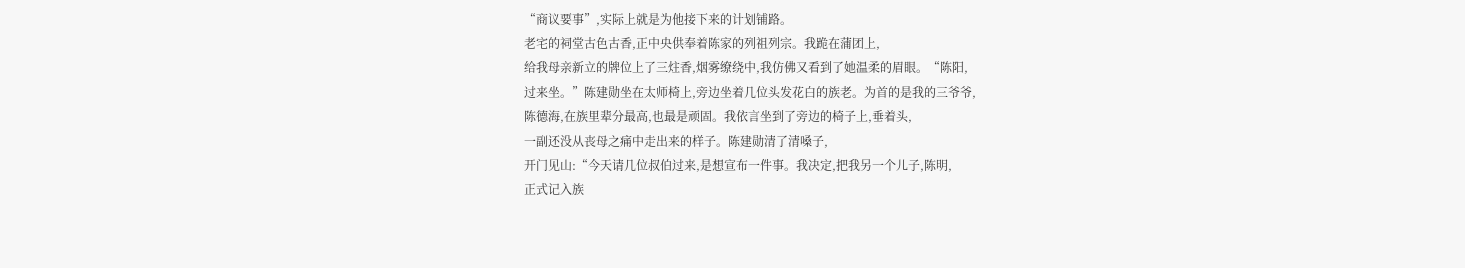“商议要事”,实际上就是为他接下来的计划铺路。
老宅的祠堂古色古香,正中央供奉着陈家的列祖列宗。我跪在蒲团上,
给我母亲新立的牌位上了三炷香,烟雾缭绕中,我仿佛又看到了她温柔的眉眼。“陈阳,
过来坐。”陈建勋坐在太师椅上,旁边坐着几位头发花白的族老。为首的是我的三爷爷,
陈德海,在族里辈分最高,也最是顽固。我依言坐到了旁边的椅子上,垂着头,
一副还没从丧母之痛中走出来的样子。陈建勋清了清嗓子,
开门见山:“今天请几位叔伯过来,是想宣布一件事。我决定,把我另一个儿子,陈明,
正式记入族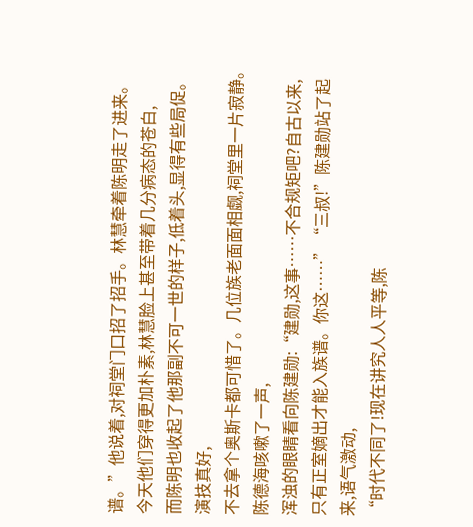谱。”他说着,对祠堂门口招了招手。林慧牵着陈明走了进来。
今天他们穿得更加朴素,林慧脸上甚至带着几分病态的苍白,
而陈明也收起了他那副不可一世的样子,低着头,显得有些局促。演技真好,
不去拿个奥斯卡都可惜了。几位族老面面相觑,祠堂里一片寂静。陈德海咳嗽了一声,
浑浊的眼睛看向陈建勋:“建勋,这事……不合规矩吧?自古以来,
只有正室嫡出才能入族谱。你这……”“三叔!”陈建勋站了起来,语气激动,
“时代不同了!现在讲究人人平等,陈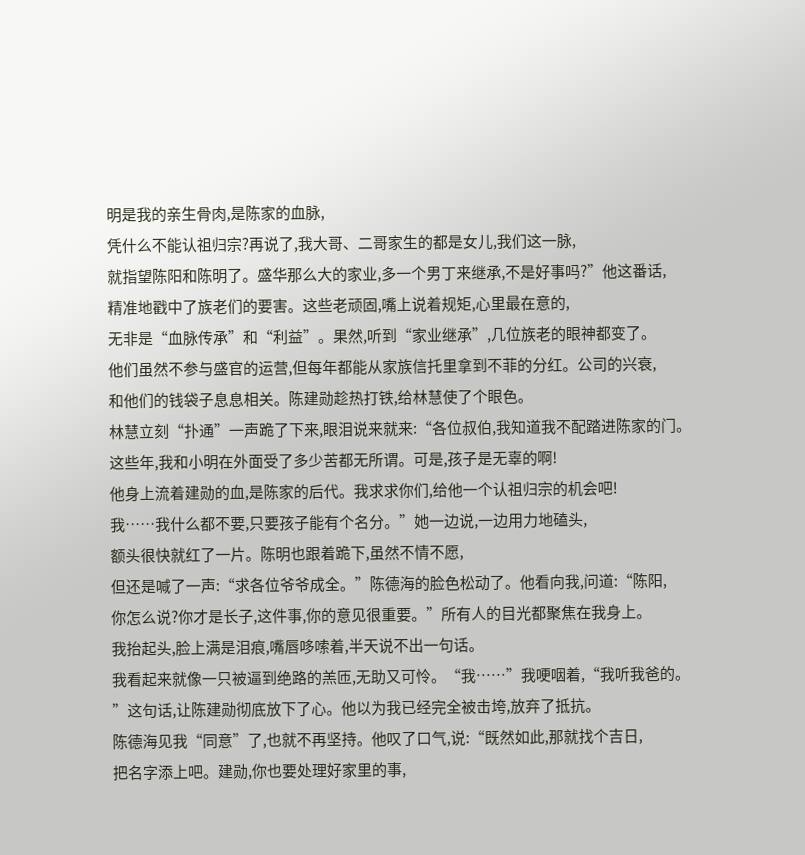明是我的亲生骨肉,是陈家的血脉,
凭什么不能认祖归宗?再说了,我大哥、二哥家生的都是女儿,我们这一脉,
就指望陈阳和陈明了。盛华那么大的家业,多一个男丁来继承,不是好事吗?”他这番话,
精准地戳中了族老们的要害。这些老顽固,嘴上说着规矩,心里最在意的,
无非是“血脉传承”和“利益”。果然,听到“家业继承”,几位族老的眼神都变了。
他们虽然不参与盛官的运营,但每年都能从家族信托里拿到不菲的分红。公司的兴衰,
和他们的钱袋子息息相关。陈建勋趁热打铁,给林慧使了个眼色。
林慧立刻“扑通”一声跪了下来,眼泪说来就来:“各位叔伯,我知道我不配踏进陈家的门。
这些年,我和小明在外面受了多少苦都无所谓。可是,孩子是无辜的啊!
他身上流着建勋的血,是陈家的后代。我求求你们,给他一个认祖归宗的机会吧!
我……我什么都不要,只要孩子能有个名分。”她一边说,一边用力地磕头,
额头很快就红了一片。陈明也跟着跪下,虽然不情不愿,
但还是喊了一声:“求各位爷爷成全。”陈德海的脸色松动了。他看向我,问道:“陈阳,
你怎么说?你才是长子,这件事,你的意见很重要。”所有人的目光都聚焦在我身上。
我抬起头,脸上满是泪痕,嘴唇哆嗦着,半天说不出一句话。
我看起来就像一只被逼到绝路的羔匝,无助又可怜。“我……”我哽咽着,“我听我爸的。
”这句话,让陈建勋彻底放下了心。他以为我已经完全被击垮,放弃了抵抗。
陈德海见我“同意”了,也就不再坚持。他叹了口气,说:“既然如此,那就找个吉日,
把名字添上吧。建勋,你也要处理好家里的事,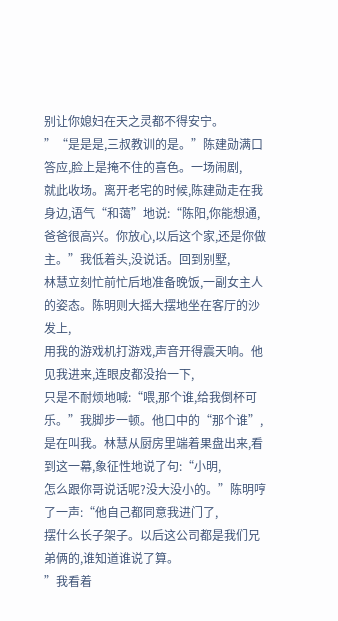别让你媳妇在天之灵都不得安宁。
”“是是是,三叔教训的是。”陈建勋满口答应,脸上是掩不住的喜色。一场闹剧,
就此收场。离开老宅的时候,陈建勋走在我身边,语气“和蔼”地说:“陈阳,你能想通,
爸爸很高兴。你放心,以后这个家,还是你做主。”我低着头,没说话。回到别墅,
林慧立刻忙前忙后地准备晚饭,一副女主人的姿态。陈明则大摇大摆地坐在客厅的沙发上,
用我的游戏机打游戏,声音开得震天响。他见我进来,连眼皮都没抬一下,
只是不耐烦地喊:“喂,那个谁,给我倒杯可乐。”我脚步一顿。他口中的“那个谁”,
是在叫我。林慧从厨房里端着果盘出来,看到这一幕,象征性地说了句:“小明,
怎么跟你哥说话呢?没大没小的。”陈明哼了一声:“他自己都同意我进门了,
摆什么长子架子。以后这公司都是我们兄弟俩的,谁知道谁说了算。
”我看着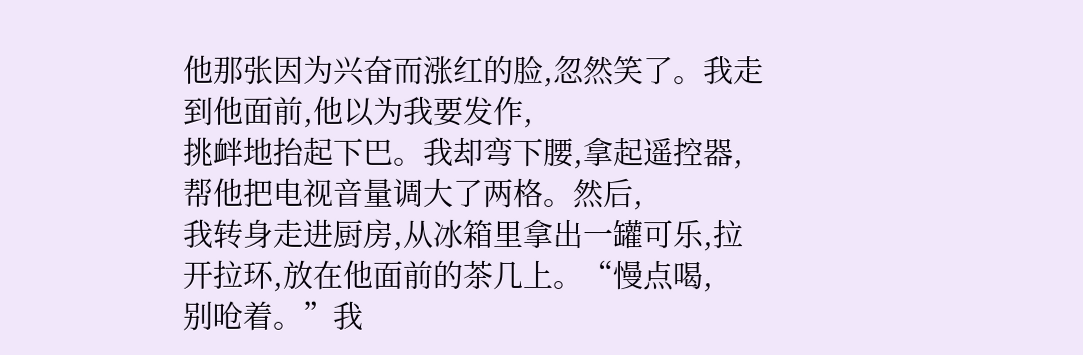他那张因为兴奋而涨红的脸,忽然笑了。我走到他面前,他以为我要发作,
挑衅地抬起下巴。我却弯下腰,拿起遥控器,帮他把电视音量调大了两格。然后,
我转身走进厨房,从冰箱里拿出一罐可乐,拉开拉环,放在他面前的茶几上。“慢点喝,
别呛着。”我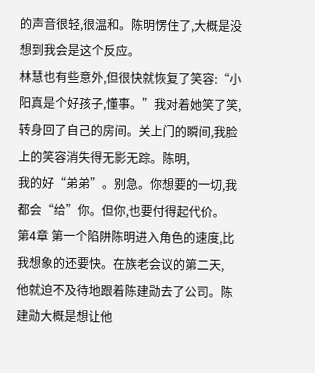的声音很轻,很温和。陈明愣住了,大概是没想到我会是这个反应。
林慧也有些意外,但很快就恢复了笑容:“小阳真是个好孩子,懂事。”我对着她笑了笑,
转身回了自己的房间。关上门的瞬间,我脸上的笑容消失得无影无踪。陈明,
我的好“弟弟”。别急。你想要的一切,我都会“给”你。但你,也要付得起代价。
第4章 第一个陷阱陈明进入角色的速度,比我想象的还要快。在族老会议的第二天,
他就迫不及待地跟着陈建勋去了公司。陈建勋大概是想让他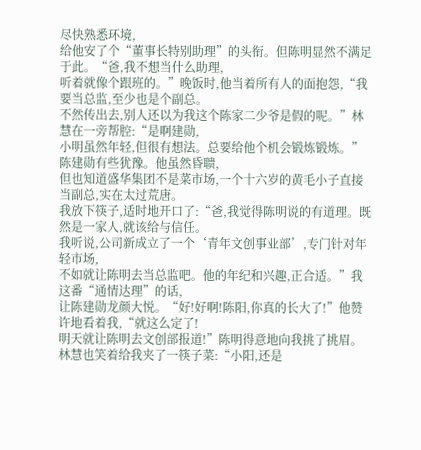尽快熟悉环境,
给他安了个“董事长特别助理”的头衔。但陈明显然不满足于此。“爸,我不想当什么助理,
听着就像个跟班的。”晚饭时,他当着所有人的面抱怨,“我要当总监,至少也是个副总。
不然传出去,别人还以为我这个陈家二少爷是假的呢。”林慧在一旁帮腔:“是啊建勋,
小明虽然年轻,但很有想法。总要给他个机会锻炼锻炼。”陈建勋有些犹豫。他虽然昏聩,
但也知道盛华集团不是菜市场,一个十六岁的黄毛小子直接当副总,实在太过荒唐。
我放下筷子,适时地开口了:“爸,我觉得陈明说的有道理。既然是一家人,就该给与信任。
我听说,公司新成立了一个‘青年文创事业部’,专门针对年轻市场,
不如就让陈明去当总监吧。他的年纪和兴趣,正合适。”我这番“通情达理”的话,
让陈建勋龙颜大悦。“好!好啊!陈阳,你真的长大了!”他赞许地看着我,“就这么定了!
明天就让陈明去文创部报道!”陈明得意地向我挑了挑眉。
林慧也笑着给我夹了一筷子菜:“小阳,还是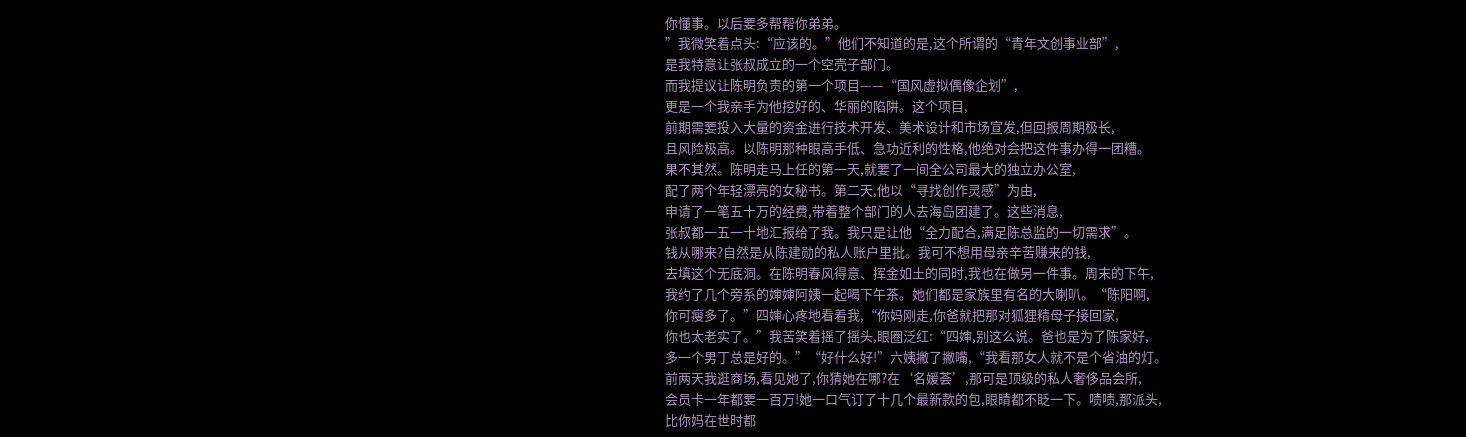你懂事。以后要多帮帮你弟弟。
”我微笑着点头:“应该的。”他们不知道的是,这个所谓的“青年文创事业部”,
是我特意让张叔成立的一个空壳子部门。
而我提议让陈明负责的第一个项目——“国风虚拟偶像企划”,
更是一个我亲手为他挖好的、华丽的陷阱。这个项目,
前期需要投入大量的资金进行技术开发、美术设计和市场宣发,但回报周期极长,
且风险极高。以陈明那种眼高手低、急功近利的性格,他绝对会把这件事办得一团糟。
果不其然。陈明走马上任的第一天,就要了一间全公司最大的独立办公室,
配了两个年轻漂亮的女秘书。第二天,他以“寻找创作灵感”为由,
申请了一笔五十万的经费,带着整个部门的人去海岛团建了。这些消息,
张叔都一五一十地汇报给了我。我只是让他“全力配合,满足陈总监的一切需求”。
钱从哪来?自然是从陈建勋的私人账户里批。我可不想用母亲辛苦赚来的钱,
去填这个无底洞。在陈明春风得意、挥金如土的同时,我也在做另一件事。周末的下午,
我约了几个旁系的婶婶阿姨一起喝下午茶。她们都是家族里有名的大喇叭。“陈阳啊,
你可瘦多了。”四婶心疼地看着我,“你妈刚走,你爸就把那对狐狸精母子接回家,
你也太老实了。”我苦笑着摇了摇头,眼圈泛红:“四婶,别这么说。爸也是为了陈家好,
多一个男丁总是好的。”“好什么好!”六姨撇了撇嘴,“我看那女人就不是个省油的灯。
前两天我逛商场,看见她了,你猜她在哪?在‘名媛荟’,那可是顶级的私人奢侈品会所,
会员卡一年都要一百万!她一口气订了十几个最新款的包,眼睛都不眨一下。啧啧,那派头,
比你妈在世时都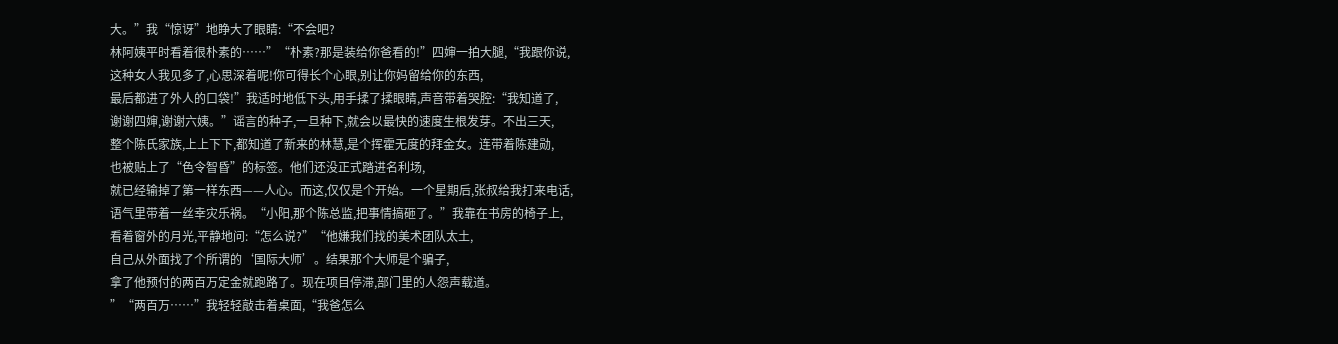大。”我“惊讶”地睁大了眼睛:“不会吧?
林阿姨平时看着很朴素的……”“朴素?那是装给你爸看的!”四婶一拍大腿,“我跟你说,
这种女人我见多了,心思深着呢!你可得长个心眼,别让你妈留给你的东西,
最后都进了外人的口袋!”我适时地低下头,用手揉了揉眼睛,声音带着哭腔:“我知道了,
谢谢四婶,谢谢六姨。”谣言的种子,一旦种下,就会以最快的速度生根发芽。不出三天,
整个陈氏家族,上上下下,都知道了新来的林慧,是个挥霍无度的拜金女。连带着陈建勋,
也被贴上了“色令智昏”的标签。他们还没正式踏进名利场,
就已经输掉了第一样东西——人心。而这,仅仅是个开始。一个星期后,张叔给我打来电话,
语气里带着一丝幸灾乐祸。“小阳,那个陈总监,把事情搞砸了。”我靠在书房的椅子上,
看着窗外的月光,平静地问:“怎么说?”“他嫌我们找的美术团队太土,
自己从外面找了个所谓的‘国际大师’。结果那个大师是个骗子,
拿了他预付的两百万定金就跑路了。现在项目停滞,部门里的人怨声载道。
”“两百万……”我轻轻敲击着桌面,“我爸怎么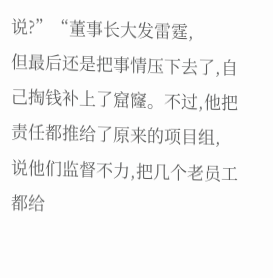说?”“董事长大发雷霆,
但最后还是把事情压下去了,自己掏钱补上了窟窿。不过,他把责任都推给了原来的项目组,
说他们监督不力,把几个老员工都给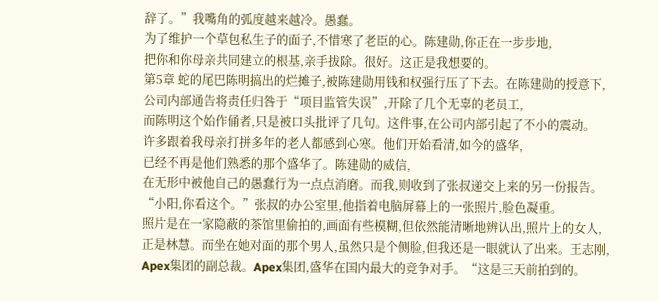辞了。”我嘴角的弧度越来越冷。愚蠢。
为了维护一个草包私生子的面子,不惜寒了老臣的心。陈建勋,你正在一步步地,
把你和你母亲共同建立的根基,亲手拔除。很好。这正是我想要的。
第5章 蛇的尾巴陈明搞出的烂摊子,被陈建勋用钱和权强行压了下去。在陈建勋的授意下,
公司内部通告将责任归咎于“项目监管失误”,开除了几个无辜的老员工,
而陈明这个始作俑者,只是被口头批评了几句。这件事,在公司内部引起了不小的震动。
许多跟着我母亲打拼多年的老人都感到心寒。他们开始看清,如今的盛华,
已经不再是他们熟悉的那个盛华了。陈建勋的威信,
在无形中被他自己的愚蠢行为一点点消磨。而我,则收到了张叔递交上来的另一份报告。
“小阳,你看这个。”张叔的办公室里,他指着电脑屏幕上的一张照片,脸色凝重。
照片是在一家隐蔽的茶馆里偷拍的,画面有些模糊,但依然能清晰地辨认出,照片上的女人,
正是林慧。而坐在她对面的那个男人,虽然只是个侧脸,但我还是一眼就认了出来。王志刚,
Apex集团的副总裁。Apex集团,盛华在国内最大的竞争对手。“这是三天前拍到的。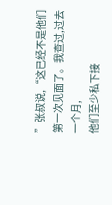”张叔说,“这已经不是他们第一次见面了。我查过,过去一个月,
他们至少私下接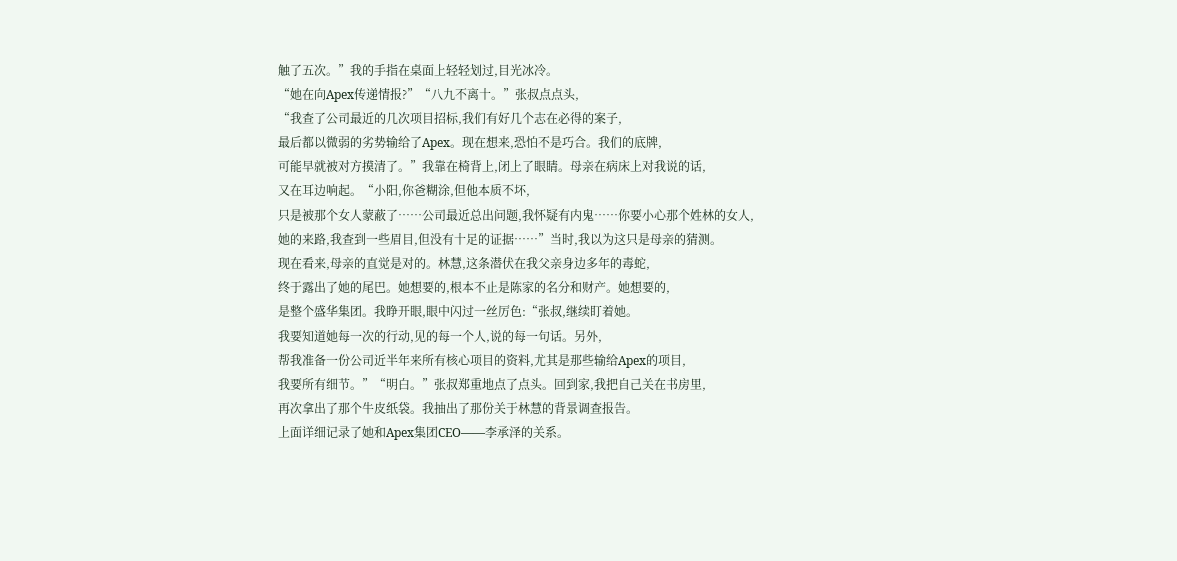触了五次。”我的手指在桌面上轻轻划过,目光冰冷。
“她在向Apex传递情报?”“八九不离十。”张叔点点头,
“我查了公司最近的几次项目招标,我们有好几个志在必得的案子,
最后都以微弱的劣势输给了Apex。现在想来,恐怕不是巧合。我们的底牌,
可能早就被对方摸清了。”我靠在椅背上,闭上了眼睛。母亲在病床上对我说的话,
又在耳边响起。“小阳,你爸糊涂,但他本质不坏,
只是被那个女人蒙蔽了……公司最近总出问题,我怀疑有内鬼……你要小心那个姓林的女人,
她的来路,我查到一些眉目,但没有十足的证据……”当时,我以为这只是母亲的猜测。
现在看来,母亲的直觉是对的。林慧,这条潜伏在我父亲身边多年的毒蛇,
终于露出了她的尾巴。她想要的,根本不止是陈家的名分和财产。她想要的,
是整个盛华集团。我睁开眼,眼中闪过一丝厉色:“张叔,继续盯着她。
我要知道她每一次的行动,见的每一个人,说的每一句话。另外,
帮我准备一份公司近半年来所有核心项目的资料,尤其是那些输给Apex的项目,
我要所有细节。”“明白。”张叔郑重地点了点头。回到家,我把自己关在书房里,
再次拿出了那个牛皮纸袋。我抽出了那份关于林慧的背景调查报告。
上面详细记录了她和Apex集团CEO——李承泽的关系。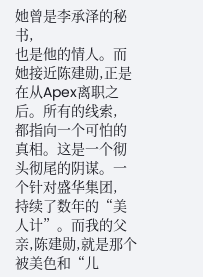她曾是李承泽的秘书,
也是他的情人。而她接近陈建勋,正是在从Apex离职之后。所有的线索,
都指向一个可怕的真相。这是一个彻头彻尾的阴谋。一个针对盛华集团,
持续了数年的“美人计”。而我的父亲,陈建勋,就是那个被美色和“儿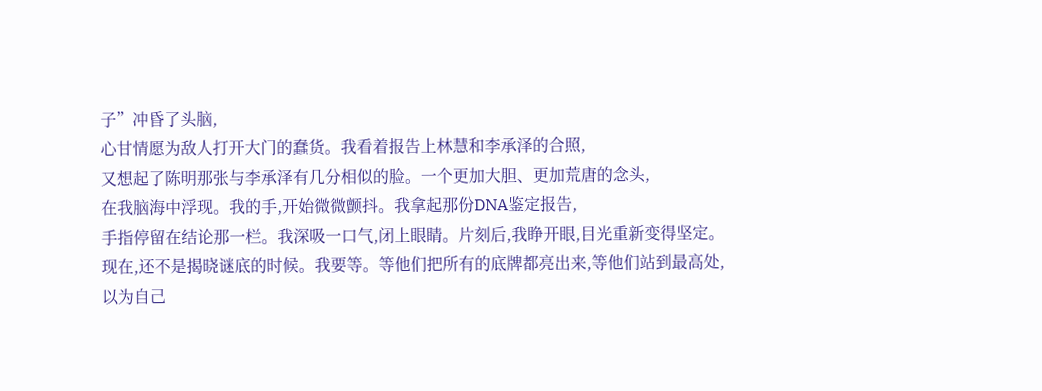子”冲昏了头脑,
心甘情愿为敌人打开大门的蠢货。我看着报告上林慧和李承泽的合照,
又想起了陈明那张与李承泽有几分相似的脸。一个更加大胆、更加荒唐的念头,
在我脑海中浮现。我的手,开始微微颤抖。我拿起那份DNA鉴定报告,
手指停留在结论那一栏。我深吸一口气,闭上眼睛。片刻后,我睁开眼,目光重新变得坚定。
现在,还不是揭晓谜底的时候。我要等。等他们把所有的底牌都亮出来,等他们站到最高处,
以为自己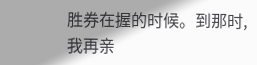胜券在握的时候。到那时,我再亲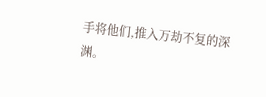手将他们,推入万劫不复的深渊。